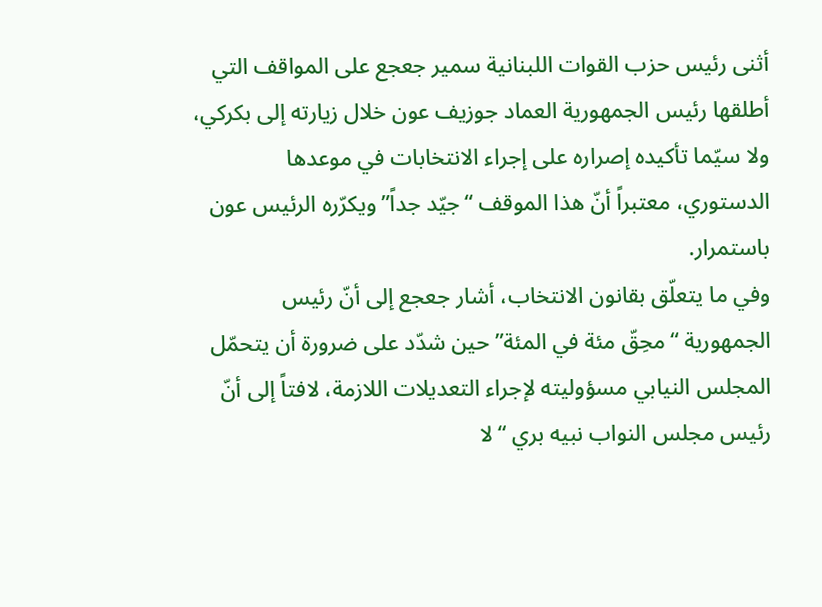أثنى رئيس حزب القوات اللبنانية سمير جعجع على المواقف التي أطلقها رئيس الجمهورية العماد جوزيف عون خلال زيارته إلى بكركي، ولا سيّما تأكيده إصراره على إجراء الانتخابات في موعدها الدستوري، معتبراً أنّ هذا الموقف “جيّد جداً” ويكرّره الرئيس عون باستمرار.
وفي ما يتعلّق بقانون الانتخاب، أشار جعجع إلى أنّ رئيس الجمهورية “محِقّ مئة في المئة” حين شدّد على ضرورة أن يتحمّل المجلس النيابي مسؤوليته لإجراء التعديلات اللازمة، لافتاً إلى أنّ رئيس مجلس النواب نبيه بري “لا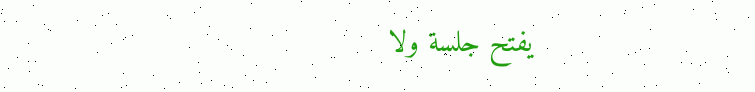يفتح جلسة ولا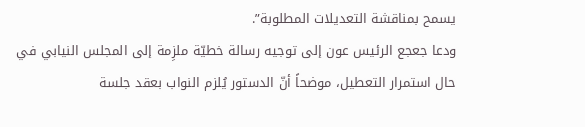يسمح بمناقشة التعديلات المطلوبة”.
ودعا جعجع الرئيس عون إلى توجيه رسالة خطيّة ملزِمة إلى المجلس النيابي في حال استمرار التعطيل، موضحاً أنّ الدستور يُلزم النواب بعقد جلسة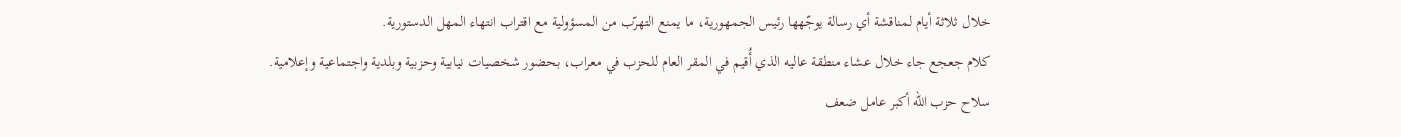خلال ثلاثة أيام لمناقشة أي رسالة يوجّهها رئيس الجمهورية، ما يمنع التهرّب من المسؤولية مع اقتراب انتهاء المهل الدستورية.
كلام جعجع جاء خلال عشاء منطقة عاليه الذي أُقيم في المقر العام للحزب في معراب، بحضور شخصيات نيابية وحزبية وبلدية واجتماعية وإعلامية.
سلاح حزب الله أكبر عامل ضعف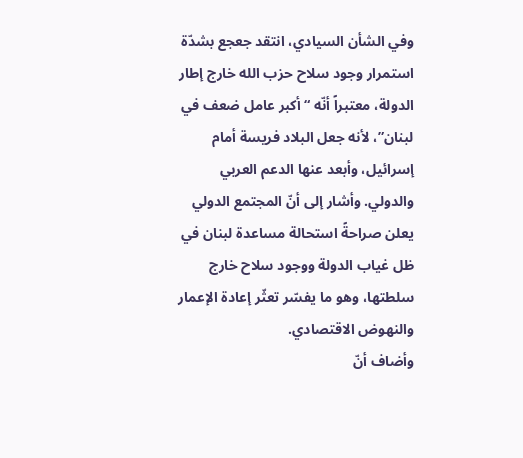وفي الشأن السيادي، انتقد جعجع بشدّة استمرار وجود سلاح حزب الله خارج إطار الدولة، معتبراً أنّه “أكبر عامل ضعف في لبنان”، لأنه جعل البلاد فريسة أمام إسرائيل، وأبعد عنها الدعم العربي والدولي. وأشار إلى أنّ المجتمع الدولي يعلن صراحةً استحالة مساعدة لبنان في ظل غياب الدولة ووجود سلاح خارج سلطتها، وهو ما يفسّر تعثّر إعادة الإعمار والنهوض الاقتصادي.
وأضاف أنّ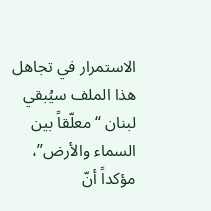الاستمرار في تجاهل هذا الملف سيُبقي لبنان “معلّقاً بين السماء والأرض”، مؤكداً أنّ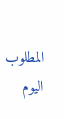المطلوب اليوم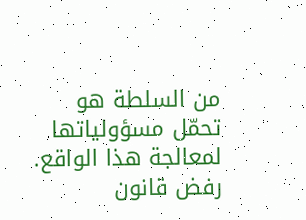من السلطة هو تحمّل مسؤولياتها لمعالجة هذا الواقع.
رفض قانون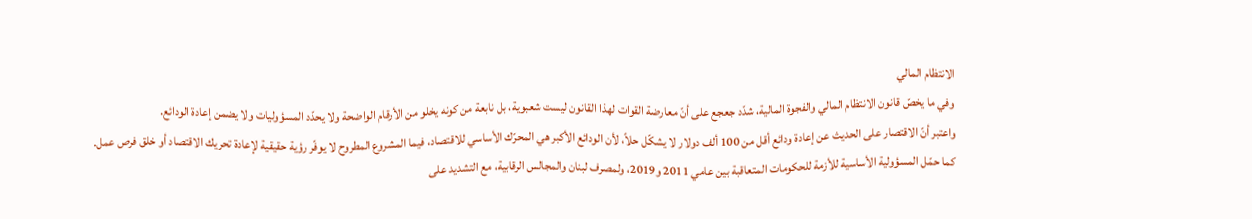الانتظام المالي
وفي ما يخصّ قانون الانتظام المالي والفجوة المالية، شدّد جعجع على أنّ معارضة القوات لهذا القانون ليست شعبوية، بل نابعة من كونه يخلو من الأرقام الواضحة ولا يحدّد المسؤوليات ولا يضمن إعادة الودائع.
واعتبر أنّ الاقتصار على الحديث عن إعادة ودائع أقل من 100 ألف دولار لا يشكّل حلاً، لأن الودائع الأكبر هي المحرّك الأساسي للاقتصاد، فيما المشروع المطروح لا يوفّر رؤية حقيقية لإعادة تحريك الاقتصاد أو خلق فرص عمل.
كما حمّل المسؤولية الأساسية للأزمة للحكومات المتعاقبة بين عامي 2011 و2019، ولمصرف لبنان والمجالس الرقابية، مع التشديد على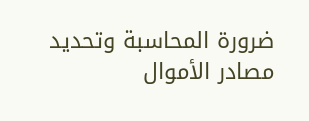ضرورة المحاسبة وتحديد مصادر الأموال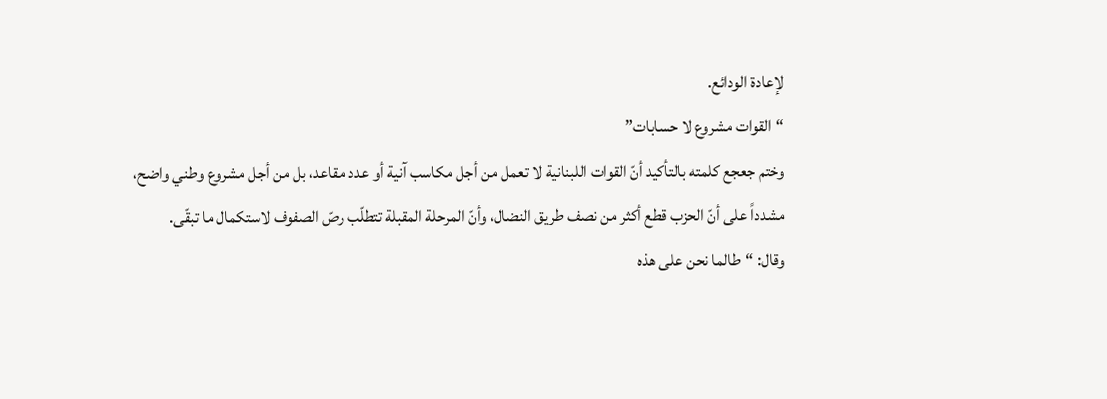لإعادة الودائع.
“القوات مشروع لا حسابات”
وختم جعجع كلمته بالتأكيد أنّ القوات اللبنانية لا تعمل من أجل مكاسب آنية أو عدد مقاعد، بل من أجل مشروع وطني واضح، مشدداً على أنّ الحزب قطع أكثر من نصف طريق النضال، وأنّ المرحلة المقبلة تتطلّب رصّ الصفوف لاستكمال ما تبقّى.
وقال: “طالما نحن على هذه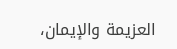العزيمة والإيمان،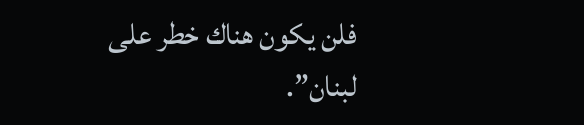فلن يكون هناك خطر على لبنان”.